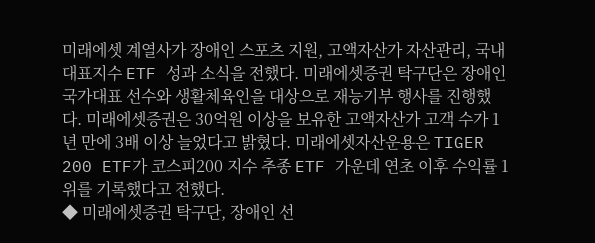미래에셋 계열사가 장애인 스포츠 지원, 고액자산가 자산관리, 국내 대표지수 ETF 성과 소식을 전했다. 미래에셋증권 탁구단은 장애인 국가대표 선수와 생활체육인을 대상으로 재능기부 행사를 진행했다. 미래에셋증권은 30억원 이상을 보유한 고액자산가 고객 수가 1년 만에 3배 이상 늘었다고 밝혔다. 미래에셋자산운용은 TIGER 200 ETF가 코스피200 지수 추종 ETF 가운데 연초 이후 수익률 1위를 기록했다고 전했다.
◆ 미래에셋증권 탁구단, 장애인 선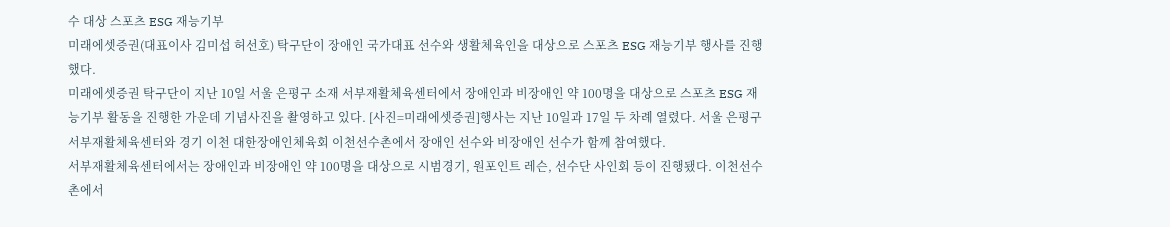수 대상 스포츠 ESG 재능기부
미래에셋증권(대표이사 김미섭 허선호) 탁구단이 장애인 국가대표 선수와 생활체육인을 대상으로 스포츠 ESG 재능기부 행사를 진행했다.
미래에셋증권 탁구단이 지난 10일 서울 은평구 소재 서부재활체육센터에서 장애인과 비장애인 약 100명을 대상으로 스포츠 ESG 재능기부 활동을 진행한 가운데 기념사진을 촬영하고 있다. [사진=미래에셋증권]행사는 지난 10일과 17일 두 차례 열렸다. 서울 은평구 서부재활체육센터와 경기 이천 대한장애인체육회 이천선수촌에서 장애인 선수와 비장애인 선수가 함께 참여했다.
서부재활체육센터에서는 장애인과 비장애인 약 100명을 대상으로 시범경기, 원포인트 레슨, 선수단 사인회 등이 진행됐다. 이천선수촌에서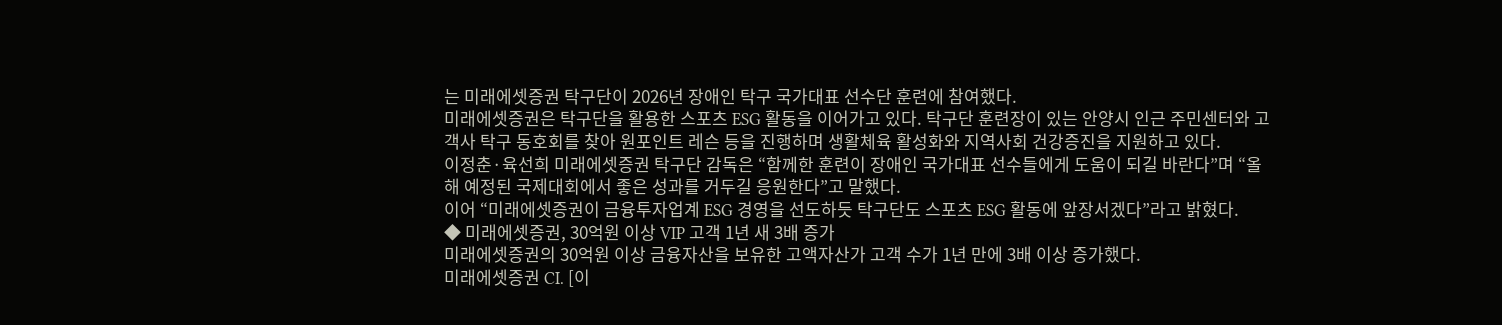는 미래에셋증권 탁구단이 2026년 장애인 탁구 국가대표 선수단 훈련에 참여했다.
미래에셋증권은 탁구단을 활용한 스포츠 ESG 활동을 이어가고 있다. 탁구단 훈련장이 있는 안양시 인근 주민센터와 고객사 탁구 동호회를 찾아 원포인트 레슨 등을 진행하며 생활체육 활성화와 지역사회 건강증진을 지원하고 있다.
이정춘·육선희 미래에셋증권 탁구단 감독은 “함께한 훈련이 장애인 국가대표 선수들에게 도움이 되길 바란다”며 “올해 예정된 국제대회에서 좋은 성과를 거두길 응원한다”고 말했다.
이어 “미래에셋증권이 금융투자업계 ESG 경영을 선도하듯 탁구단도 스포츠 ESG 활동에 앞장서겠다”라고 밝혔다.
◆ 미래에셋증권, 30억원 이상 VIP 고객 1년 새 3배 증가
미래에셋증권의 30억원 이상 금융자산을 보유한 고액자산가 고객 수가 1년 만에 3배 이상 증가했다.
미래에셋증권 CI. [이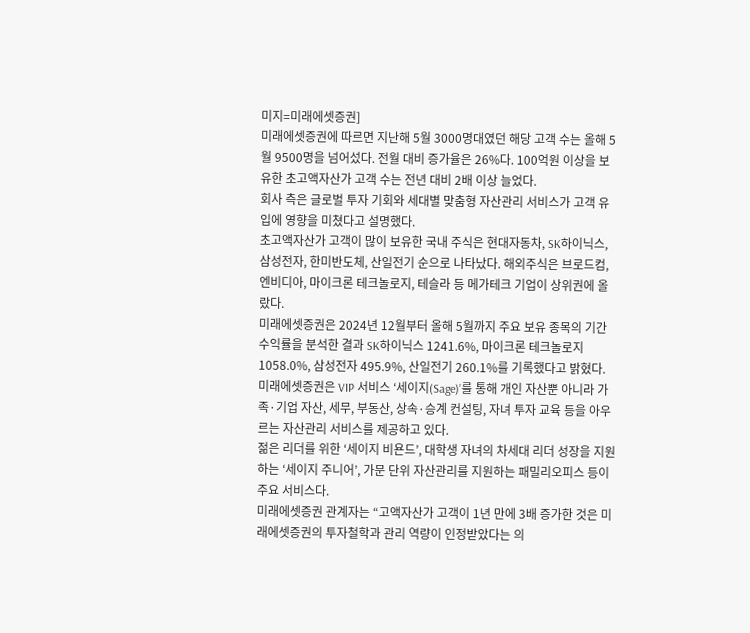미지=미래에셋증권]
미래에셋증권에 따르면 지난해 5월 3000명대였던 해당 고객 수는 올해 5월 9500명을 넘어섰다. 전월 대비 증가율은 26%다. 100억원 이상을 보유한 초고액자산가 고객 수는 전년 대비 2배 이상 늘었다.
회사 측은 글로벌 투자 기회와 세대별 맞춤형 자산관리 서비스가 고객 유입에 영향을 미쳤다고 설명했다.
초고액자산가 고객이 많이 보유한 국내 주식은 현대자동차, SK하이닉스, 삼성전자, 한미반도체, 산일전기 순으로 나타났다. 해외주식은 브로드컴, 엔비디아, 마이크론 테크놀로지, 테슬라 등 메가테크 기업이 상위권에 올랐다.
미래에셋증권은 2024년 12월부터 올해 5월까지 주요 보유 종목의 기간 수익률을 분석한 결과 SK하이닉스 1241.6%, 마이크론 테크놀로지 1058.0%, 삼성전자 495.9%, 산일전기 260.1%를 기록했다고 밝혔다.
미래에셋증권은 VIP 서비스 ‘세이지(Sage)’를 통해 개인 자산뿐 아니라 가족·기업 자산, 세무, 부동산, 상속·승계 컨설팅, 자녀 투자 교육 등을 아우르는 자산관리 서비스를 제공하고 있다.
젊은 리더를 위한 ‘세이지 비욘드’, 대학생 자녀의 차세대 리더 성장을 지원하는 ‘세이지 주니어’, 가문 단위 자산관리를 지원하는 패밀리오피스 등이 주요 서비스다.
미래에셋증권 관계자는 “고액자산가 고객이 1년 만에 3배 증가한 것은 미래에셋증권의 투자철학과 관리 역량이 인정받았다는 의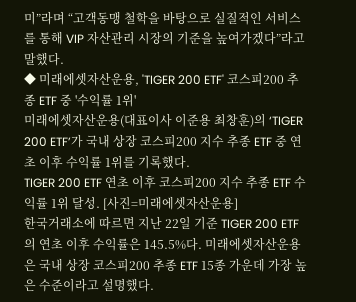미”라며 “고객동맹 철학을 바탕으로 실질적인 서비스를 통해 VIP 자산관리 시장의 기준을 높여가겠다”라고 말했다.
◆ 미래에셋자산운용, 'TIGER 200 ETF' 코스피200 추종 ETF 중 '수익률 1위'
미래에셋자산운용(대표이사 이준용 최창훈)의 ‘TIGER 200 ETF’가 국내 상장 코스피200 지수 추종 ETF 중 연초 이후 수익률 1위를 기록했다.
TIGER 200 ETF 연초 이후 코스피200 지수 추종 ETF 수익률 1위 달성. [사진=미래에셋자산운용]
한국거래소에 따르면 지난 22일 기준 TIGER 200 ETF의 연초 이후 수익률은 145.5%다. 미래에셋자산운용은 국내 상장 코스피200 추종 ETF 15종 가운데 가장 높은 수준이라고 설명했다.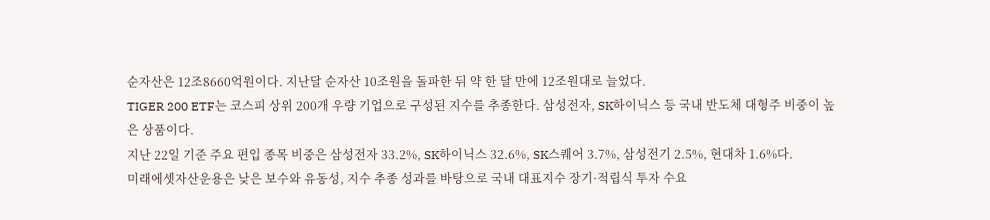순자산은 12조8660억원이다. 지난달 순자산 10조원을 돌파한 뒤 약 한 달 만에 12조원대로 늘었다.
TIGER 200 ETF는 코스피 상위 200개 우량 기업으로 구성된 지수를 추종한다. 삼성전자, SK하이닉스 등 국내 반도체 대형주 비중이 높은 상품이다.
지난 22일 기준 주요 편입 종목 비중은 삼성전자 33.2%, SK하이닉스 32.6%, SK스퀘어 3.7%, 삼성전기 2.5%, 현대차 1.6%다.
미래에셋자산운용은 낮은 보수와 유동성, 지수 추종 성과를 바탕으로 국내 대표지수 장기·적립식 투자 수요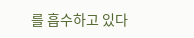를 흡수하고 있다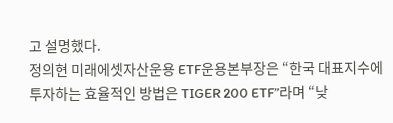고 설명했다.
정의현 미래에셋자산운용 ETF운용본부장은 “한국 대표지수에 투자하는 효율적인 방법은 TIGER 200 ETF”라며 “낮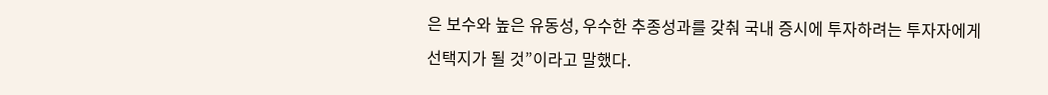은 보수와 높은 유동성, 우수한 추종성과를 갖춰 국내 증시에 투자하려는 투자자에게 선택지가 될 것”이라고 말했다.